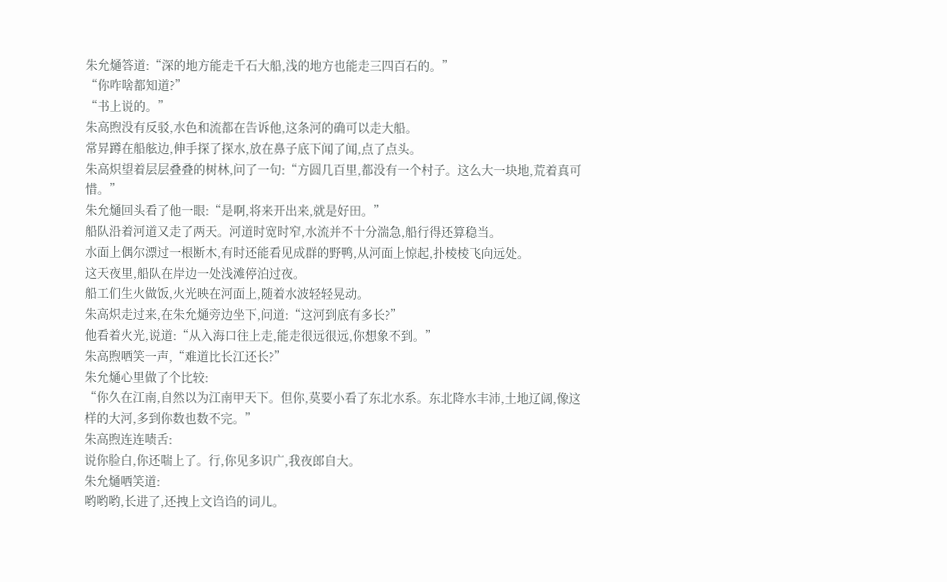朱允熥答道:“深的地方能走千石大船,浅的地方也能走三四百石的。”
“你咋啥都知道?”
“书上说的。”
朱高煦没有反驳,水色和流都在告诉他,这条河的确可以走大船。
常昇蹲在船舷边,伸手探了探水,放在鼻子底下闻了闻,点了点头。
朱高炽望着层层叠叠的树林,问了一句:“方圆几百里,都没有一个村子。这么大一块地,荒着真可惜。”
朱允熥回头看了他一眼:“是啊,将来开出来,就是好田。”
船队沿着河道又走了两天。河道时宽时窄,水流并不十分湍急,船行得还算稳当。
水面上偶尔漂过一根断木,有时还能看见成群的野鸭,从河面上惊起,扑棱棱飞向远处。
这天夜里,船队在岸边一处浅滩停泊过夜。
船工们生火做饭,火光映在河面上,随着水波轻轻晃动。
朱高炽走过来,在朱允熥旁边坐下,问道:“这河到底有多长?”
他看着火光,说道:“从入海口往上走,能走很远很远,你想象不到。”
朱高煦哂笑一声,“难道比长江还长?”
朱允熥心里做了个比较:
“你久在江南,自然以为江南甲天下。但你,莫要小看了东北水系。东北降水丰沛,土地辽阔,像这样的大河,多到你数也数不完。”
朱高煦连连啧舌:
说你脸白,你还喘上了。行,你见多识广,我夜郎自大。
朱允熥哂笑道:
哟哟哟,长进了,还拽上文诌诌的词儿。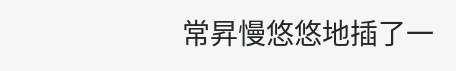常昇慢悠悠地插了一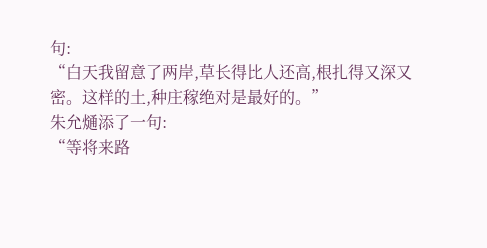句:
“白天我留意了两岸,草长得比人还高,根扎得又深又密。这样的土,种庄稼绝对是最好的。”
朱允熥添了一句:
“等将来路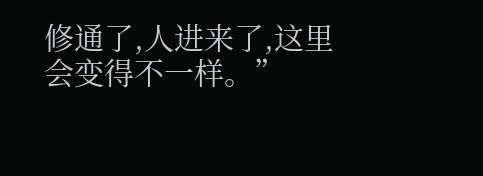修通了,人进来了,这里会变得不一样。”